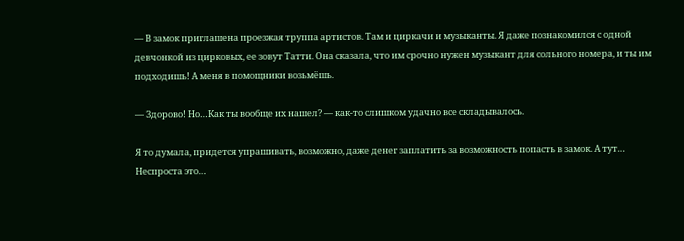— В замок приглашена проезжая труппа артистов. Там и циркачи и музыканты. Я даже познакомился с одной девчонкой из цирковых, ее зовут Татти. Она сказала, что им срочно нужен музыкант для сольного номера, и ты им подходишь! А меня в помощники возьмёшь.

— Здорово! Но…Как ты вообще их нашел? — как-то слишком удачно все складывалось.

Я то думала, придется упрашивать, возможно, даже денег заплатить за возможность попасть в замок. А тут… Неспроста это…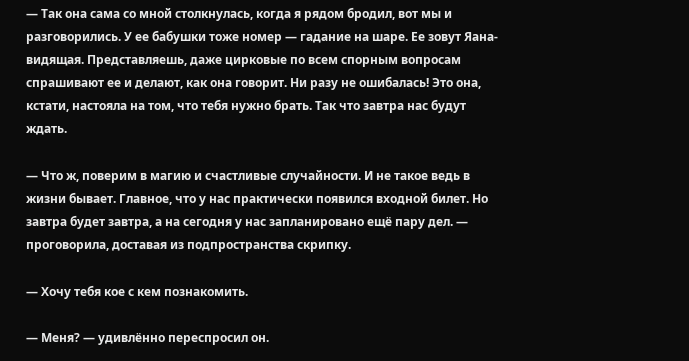— Так она сама со мной столкнулась, когда я рядом бродил, вот мы и разговорились. У ее бабушки тоже номер — гадание на шаре. Ее зовут Яана-видящая. Представляешь, даже цирковые по всем спорным вопросам спрашивают ее и делают, как она говорит. Ни разу не ошибалась! Это она, кстати, настояла на том, что тебя нужно брать. Так что завтра нас будут ждать.

— Что ж, поверим в магию и счастливые случайности. И не такое ведь в жизни бывает. Главное, что у нас практически появился входной билет. Но завтра будет завтра, а на сегодня у нас запланировано ещё пару дел. — проговорила, доставая из подпространства скрипку.

— Хочу тебя кое с кем познакомить.

— Меня? — удивлённо переспросил он.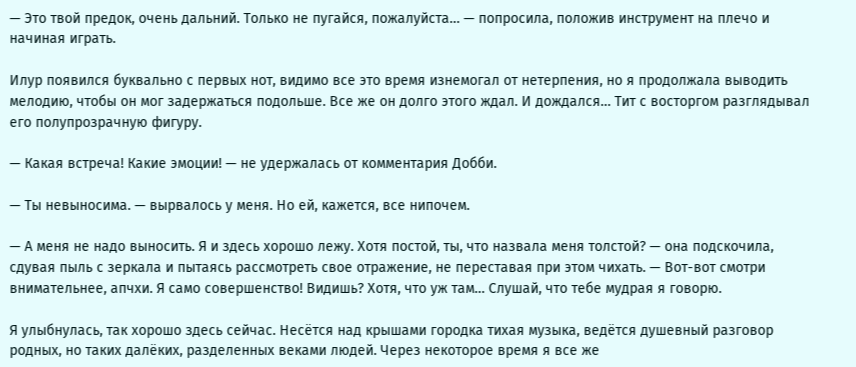— Это твой предок, очень дальний. Только не пугайся, пожалуйста… — попросила, положив инструмент на плечо и начиная играть.

Илур появился буквально с первых нот, видимо все это время изнемогал от нетерпения, но я продолжала выводить мелодию, чтобы он мог задержаться подольше. Все же он долго этого ждал. И дождался… Тит с восторгом разглядывал его полупрозрачную фигуру.

— Какая встреча! Какие эмоции! — не удержалась от комментария Добби.

— Ты невыносима. — вырвалось у меня. Но ей, кажется, все нипочем.

— А меня не надо выносить. Я и здесь хорошо лежу. Хотя постой, ты, что назвала меня толстой? — она подскочила, сдувая пыль с зеркала и пытаясь рассмотреть свое отражение, не переставая при этом чихать. — Вот-вот смотри внимательнее, апчхи. Я само совершенство! Видишь? Хотя, что уж там… Слушай, что тебе мудрая я говорю.

Я улыбнулась, так хорошо здесь сейчас. Несётся над крышами городка тихая музыка, ведётся душевный разговор родных, но таких далёких, разделенных веками людей. Через некоторое время я все же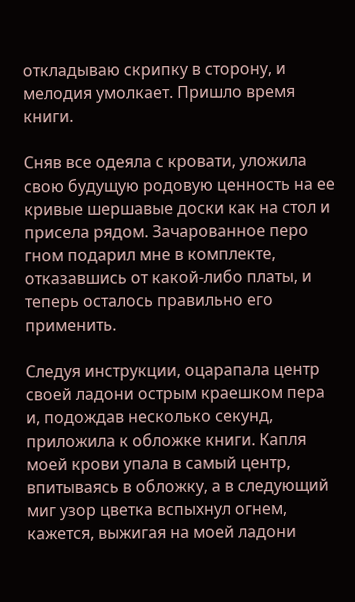откладываю скрипку в сторону, и мелодия умолкает. Пришло время книги.

Сняв все одеяла с кровати, уложила свою будущую родовую ценность на ее кривые шершавые доски как на стол и присела рядом. Зачарованное перо гном подарил мне в комплекте, отказавшись от какой-либо платы, и теперь осталось правильно его применить.

Следуя инструкции, оцарапала центр своей ладони острым краешком пера и, подождав несколько секунд, приложила к обложке книги. Капля моей крови упала в самый центр, впитываясь в обложку, а в следующий миг узор цветка вспыхнул огнем, кажется, выжигая на моей ладони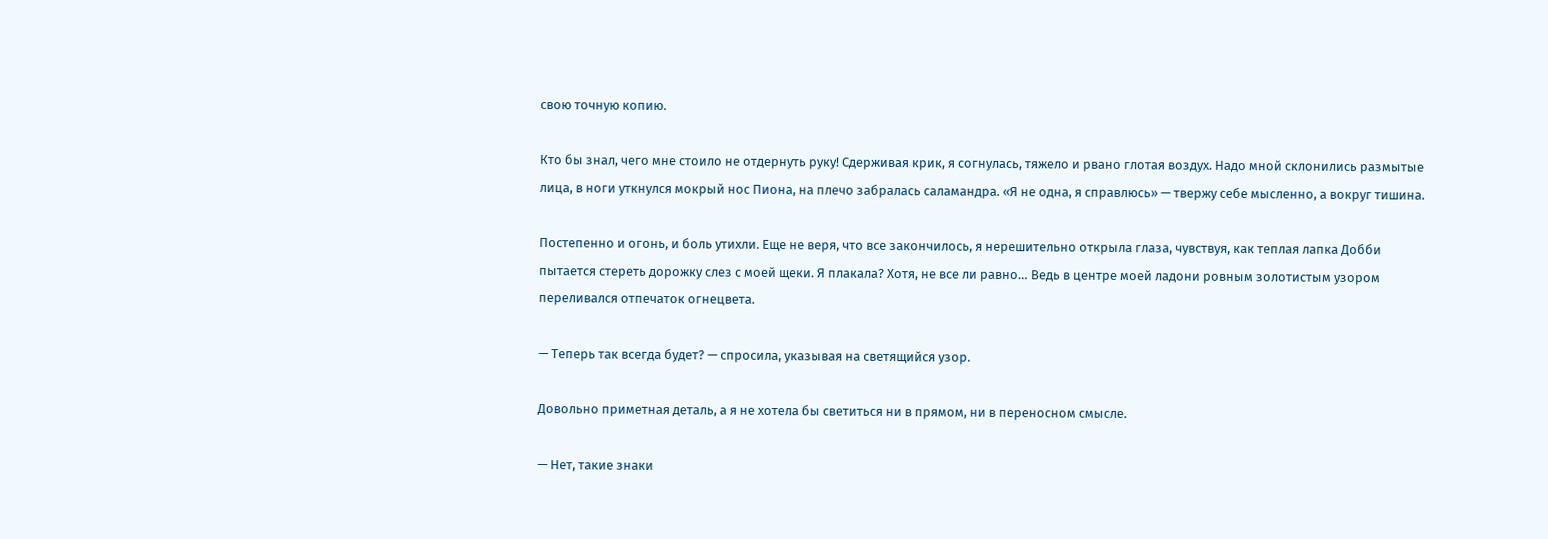свою точную копию.

Кто бы знал, чего мне стоило не отдернуть руку! Сдерживая крик, я согнулась, тяжело и рвано глотая воздух. Надо мной склонились размытые лица, в ноги уткнулся мокрый нос Пиона, на плечо забралась саламандра. «Я не одна, я справлюсь» — твержу себе мысленно, а вокруг тишина.

Постепенно и огонь, и боль утихли. Еще не веря, что все закончилось, я нерешительно открыла глаза, чувствуя, как теплая лапка Добби пытается стереть дорожку слез с моей щеки. Я плакала? Хотя, не все ли равно… Ведь в центре моей ладони ровным золотистым узором переливался отпечаток огнецвета.

— Теперь так всегда будет? — спросила, указывая на светящийся узор.

Довольно приметная деталь, а я не хотела бы светиться ни в прямом, ни в переносном смысле.

— Нет, такие знаки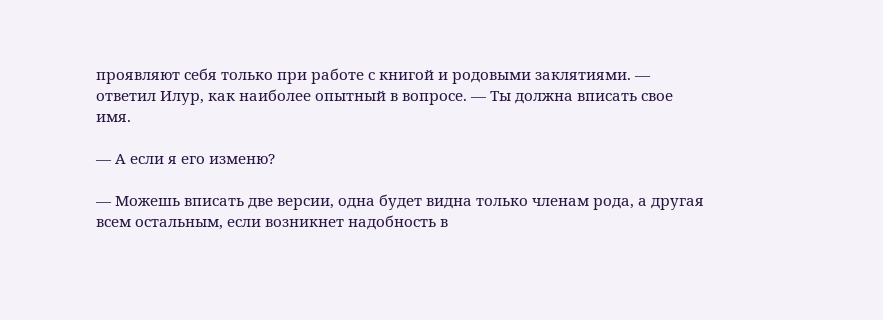проявляют себя только при работе с книгой и родовыми заклятиями. — ответил Илур, как наиболее опытный в вопросе. — Ты должна вписать свое имя.

— А если я его изменю?

— Можешь вписать две версии, одна будет видна только членам рода, а другая всем остальным, если возникнет надобность в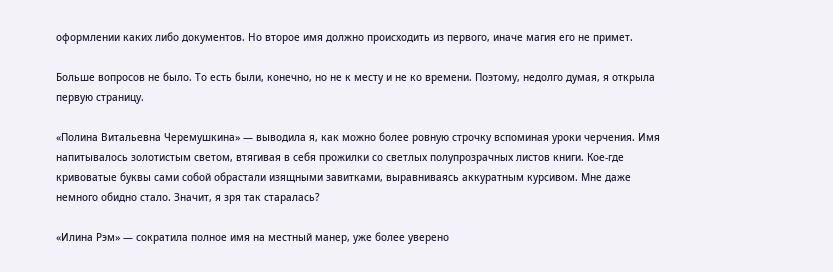оформлении каких либо документов. Но второе имя должно происходить из первого, иначе магия его не примет.

Больше вопросов не было. То есть были, конечно, но не к месту и не ко времени. Поэтому, недолго думая, я открыла первую страницу.

«Полина Витальевна Черемушкина» — выводила я, как можно более ровную строчку вспоминая уроки черчения. Имя напитывалось золотистым светом, втягивая в себя прожилки со светлых полупрозрачных листов книги. Кое-где кривоватые буквы сами собой обрастали изящными завитками, выравниваясь аккуратным курсивом. Мне даже немного обидно стало. Значит, я зря так старалась?

«Илина Рэм» — сократила полное имя на местный манер, уже более уверено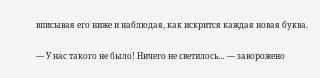вписывая его ниже и наблюдая, как искрится каждая новая буква.

— У нас такого не было! Ничего не светилось… — заворожено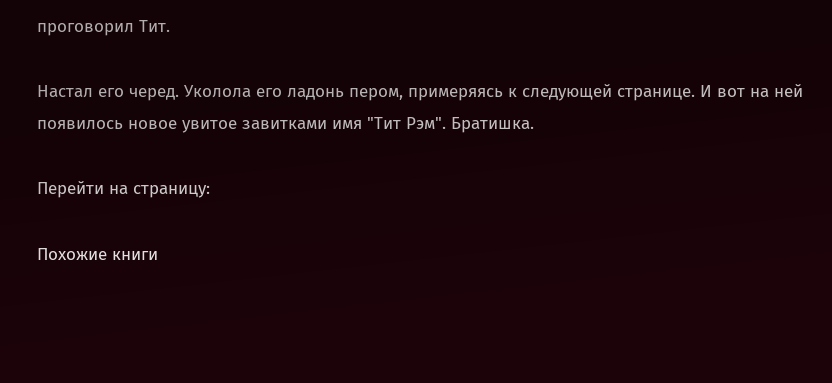проговорил Тит.

Настал его черед. Уколола его ладонь пером, примеряясь к следующей странице. И вот на ней появилось новое увитое завитками имя "Тит Рэм". Братишка.

Перейти на страницу:

Похожие книги